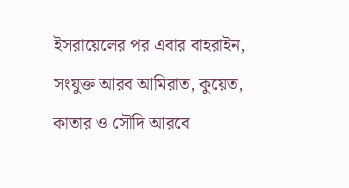ইসরায়েলের পর এবার বাহরাইন, সংযুক্ত আরব আমিরাত, কুয়েত, কাতার ও সৌদি আরবে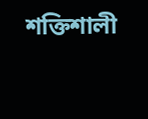শক্তিশালী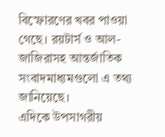বিস্ফোরণের খবর পাওয়া গেছে। রয়টার্স ও আল-জাজিরাসহ আন্তর্জাতিক সংবাদমাধ্যমগুলো এ তথ্য জানিয়েছে।
এদিকে উপসাগরীয়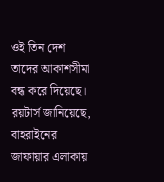ওই তিন দেশ তাদের আকাশসীমা বন্ধ করে দিয়েছে।
রয়টার্স জানিয়েছে, বাহরাইনের জাফায়ার এলাকায়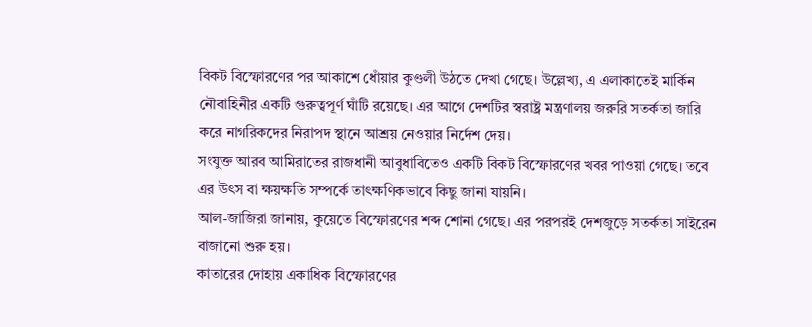বিকট বিস্ফোরণের পর আকাশে ধোঁয়ার কুণ্ডলী উঠতে দেখা গেছে। উল্লেখ্য, এ এলাকাতেই মার্কিন নৌবাহিনীর একটি গুরুত্বপূর্ণ ঘাঁটি রয়েছে। এর আগে দেশটির স্বরাষ্ট্র মন্ত্রণালয় জরুরি সতর্কতা জারি করে নাগরিকদের নিরাপদ স্থানে আশ্রয় নেওয়ার নির্দেশ দেয়।
সংযুক্ত আরব আমিরাতের রাজধানী আবুধাবিতেও একটি বিকট বিস্ফোরণের খবর পাওয়া গেছে। তবে এর উৎস বা ক্ষয়ক্ষতি সম্পর্কে তাৎক্ষণিকভাবে কিছু জানা যায়নি।
আল-জাজিরা জানায়, কুয়েতে বিস্ফোরণের শব্দ শোনা গেছে। এর পরপরই দেশজুড়ে সতর্কতা সাইরেন বাজানো শুরু হয়।
কাতারের দোহায় একাধিক বিস্ফোরণের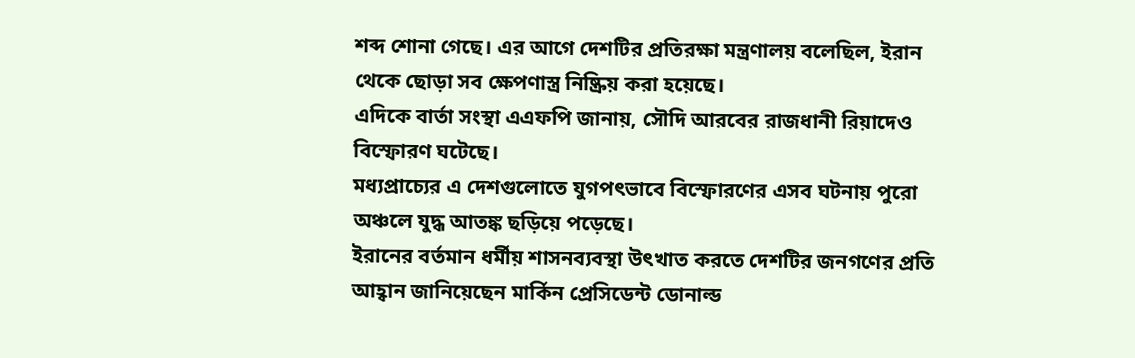শব্দ শোনা গেছে। এর আগে দেশটির প্রতিরক্ষা মন্ত্রণালয় বলেছিল, ইরান থেকে ছোড়া সব ক্ষেপণাস্ত্র নিষ্ক্রিয় করা হয়েছে।
এদিকে বার্তা সংস্থা এএফপি জানায়, সৌদি আরবের রাজধানী রিয়াদেও বিস্ফোরণ ঘটেছে।
মধ্যপ্রাচ্যের এ দেশগুলোতে যুগপৎভাবে বিস্ফোরণের এসব ঘটনায় পুরো অঞ্চলে যুদ্ধ আতঙ্ক ছড়িয়ে পড়েছে।
ইরানের বর্তমান ধর্মীয় শাসনব্যবস্থা উৎখাত করতে দেশটির জনগণের প্রতি আহ্বান জানিয়েছেন মার্কিন প্রেসিডেন্ট ডোনাল্ড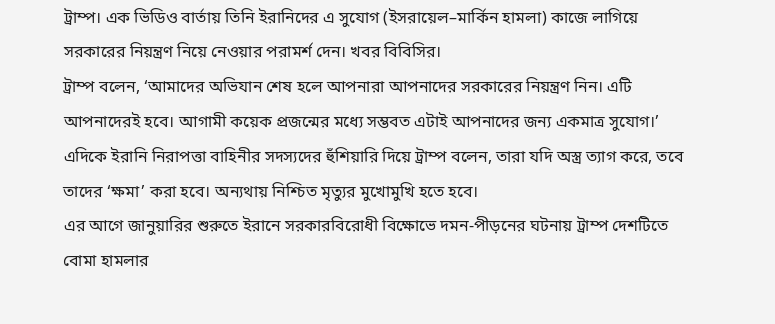ট্রাম্প। এক ভিডিও বার্তায় তিনি ইরানিদের এ সুযোগ (ইসরায়েল–মার্কিন হামলা) কাজে লাগিয়ে সরকারের নিয়ন্ত্রণ নিয়ে নেওয়ার পরামর্শ দেন। খবর বিবিসির।
ট্রাম্প বলেন, ‘আমাদের অভিযান শেষ হলে আপনারা আপনাদের সরকারের নিয়ন্ত্রণ নিন। এটি আপনাদেরই হবে। আগামী কয়েক প্রজন্মের মধ্যে সম্ভবত এটাই আপনাদের জন্য একমাত্র সুযোগ।’
এদিকে ইরানি নিরাপত্তা বাহিনীর সদস্যদের হুঁশিয়ারি দিয়ে ট্রাম্প বলেন, তারা যদি অস্ত্র ত্যাগ করে, তবে তাদের ‘ক্ষমা’ করা হবে। অন্যথায় নিশ্চিত মৃত্যুর মুখোমুখি হতে হবে।
এর আগে জানুয়ারির শুরুতে ইরানে সরকারবিরোধী বিক্ষোভে দমন-পীড়নের ঘটনায় ট্রাম্প দেশটিতে বোমা হামলার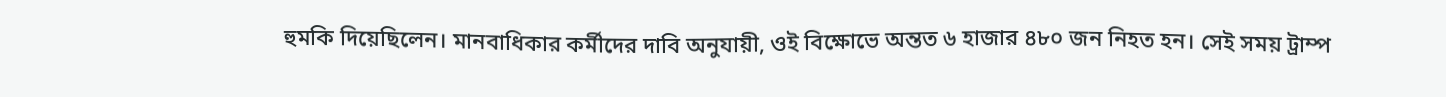হুমকি দিয়েছিলেন। মানবাধিকার কর্মীদের দাবি অনুযায়ী, ওই বিক্ষোভে অন্তত ৬ হাজার ৪৮০ জন নিহত হন। সেই সময় ট্রাম্প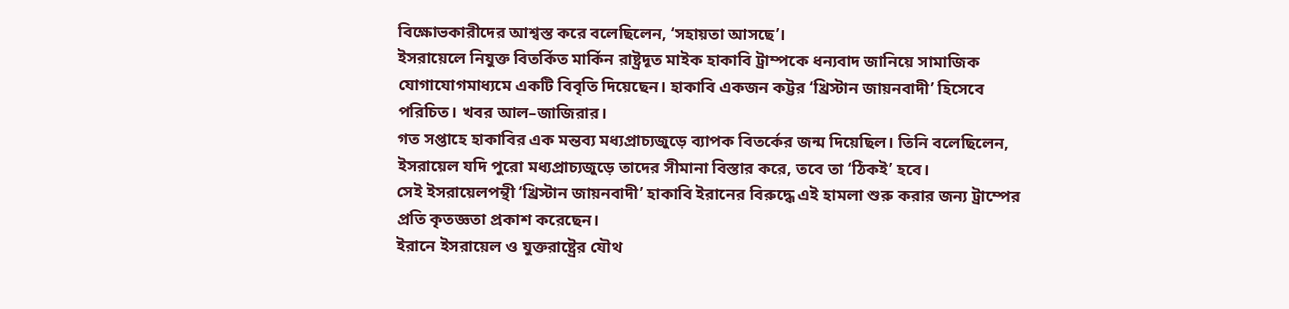বিক্ষোভকারীদের আশ্বস্ত করে বলেছিলেন, ‘সহায়তা আসছে’।
ইসরায়েলে নিযুক্ত বিতর্কিত মার্কিন রাষ্ট্রদূত মাইক হাকাবি ট্রাম্পকে ধন্যবাদ জানিয়ে সামাজিক যোগাযোগমাধ্যমে একটি বিবৃতি দিয়েছেন। হাকাবি একজন কট্টর ‘খ্রিস্টান জায়নবাদী’ হিসেবে পরিচিত। খবর আল–জাজিরার।
গত সপ্তাহে হাকাবির এক মন্তব্য মধ্যপ্রাচ্যজুড়ে ব্যাপক বিতর্কের জন্ম দিয়েছিল। তিনি বলেছিলেন, ইসরায়েল যদি পুরো মধ্যপ্রাচ্যজুড়ে তাদের সীমানা বিস্তার করে, তবে তা ‘ঠিকই’ হবে।
সেই ইসরায়েলপন্থী ‘খ্রিস্টান জায়নবাদী’ হাকাবি ইরানের বিরুদ্ধে এই হামলা শুরু করার জন্য ট্রাম্পের প্রতি কৃতজ্ঞতা প্রকাশ করেছেন।
ইরানে ইসরায়েল ও যুক্তরাষ্ট্রের যৌথ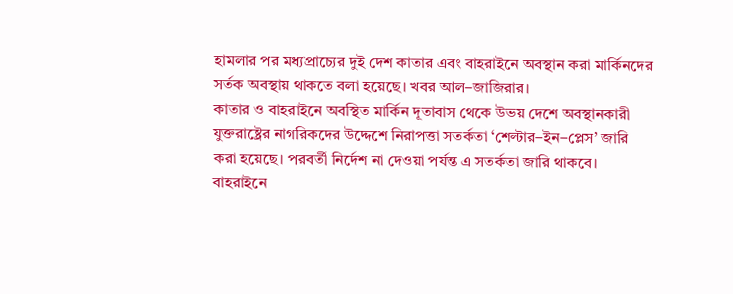হামলার পর মধ্যপ্রাচ্যের দুই দেশ কাতার এবং বাহরাইনে অবস্থান করা মার্কিনদের সর্তক অবস্থায় থাকতে বলা হয়েছে। খবর আল–জাজিরার।
কাতার ও বাহরাইনে অবস্থিত মার্কিন দূতাবাস থেকে উভয় দেশে অবস্থানকারী যুক্তরাষ্ট্রের নাগরিকদের উদ্দেশে নিরাপত্তা সতর্কতা ‘শেল্টার–ইন–প্লেস’ জারি করা হয়েছে। পরবর্তী নির্দেশ না দেওয়া পর্যন্ত এ সতর্কতা জারি থাকবে।
বাহরাইনে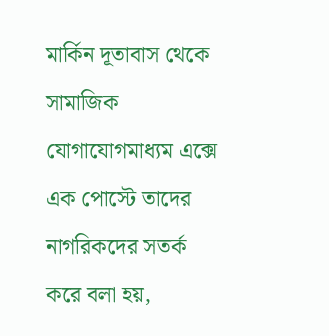মার্কিন দূতাবাস থেকে সামাজিক যোগাযোগমাধ্যম এক্সে এক পোস্টে তাদের নাগরিকদের সতর্ক করে বলা হয়,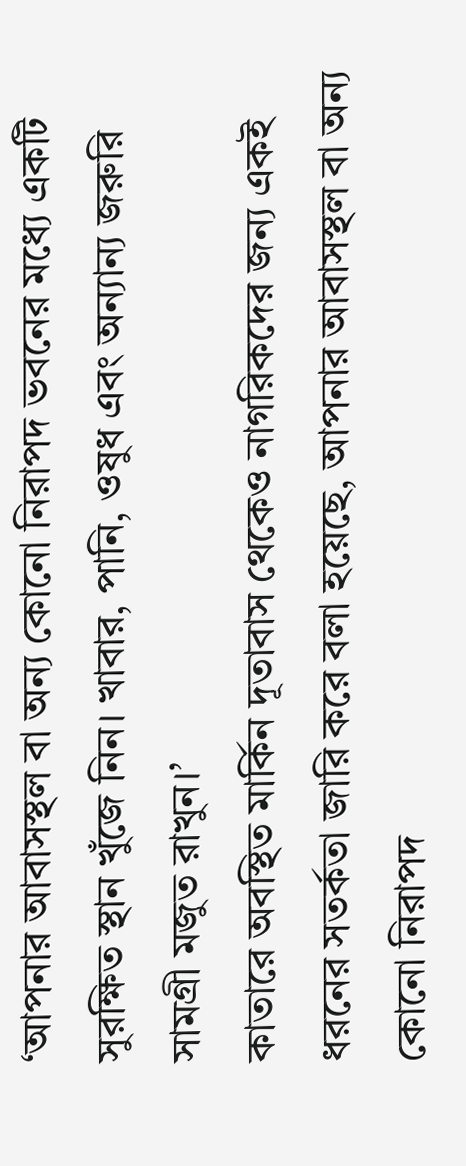‘আপনার আবাসস্থল বা অন্য কোনো নিরাপদ ভবনের মধ্যে একটি সুরক্ষিত স্থান খুঁজে নিন। খাবার, পানি, ওষুধ এবং অন্যান্য জরুরি সামগ্রী মজুত রাখুন।’
কাতারে অবস্থিত মার্কিন দূতাবাস থেকেও নাগরিকদের জন্য একই ধরনের সতর্কতা জারি করে বলা হয়েছে, আপনার আবাসস্থল বা অন্য কোনো নিরাপদ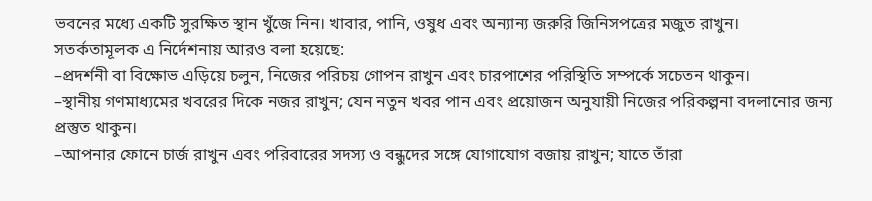ভবনের মধ্যে একটি সুরক্ষিত স্থান খুঁজে নিন। খাবার, পানি, ওষুধ এবং অন্যান্য জরুরি জিনিসপত্রের মজুত রাখুন।
সতর্কতামূলক এ নির্দেশনায় আরও বলা হয়েছে:
–প্রদর্শনী বা বিক্ষোভ এড়িয়ে চলুন, নিজের পরিচয় গোপন রাখুন এবং চারপাশের পরিস্থিতি সম্পর্কে সচেতন থাকুন।
–স্থানীয় গণমাধ্যমের খবরের দিকে নজর রাখুন; যেন নতুন খবর পান এবং প্রয়োজন অনুযায়ী নিজের পরিকল্পনা বদলানোর জন্য প্রস্তুত থাকুন।
–আপনার ফোনে চার্জ রাখুন এবং পরিবারের সদস্য ও বন্ধুদের সঙ্গে যোগাযোগ বজায় রাখুন; যাতে তাঁরা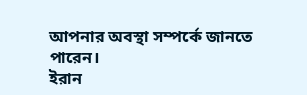আপনার অবস্থা সম্পর্কে জানতে পারেন।
ইরান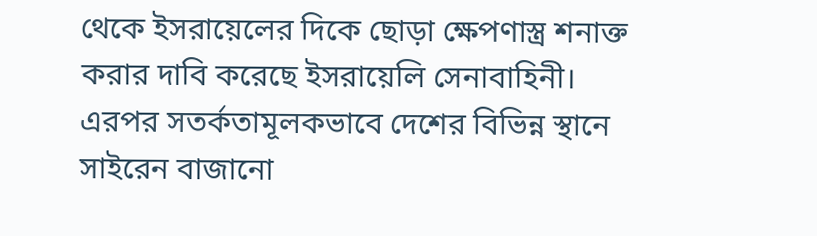থেকে ইসরায়েলের দিকে ছোড়া ক্ষেপণাস্ত্র শনাক্ত করার দাবি করেছে ইসরায়েলি সেনাবাহিনী। এরপর সতর্কতামূলকভাবে দেশের বিভিন্ন স্থানে সাইরেন বাজানো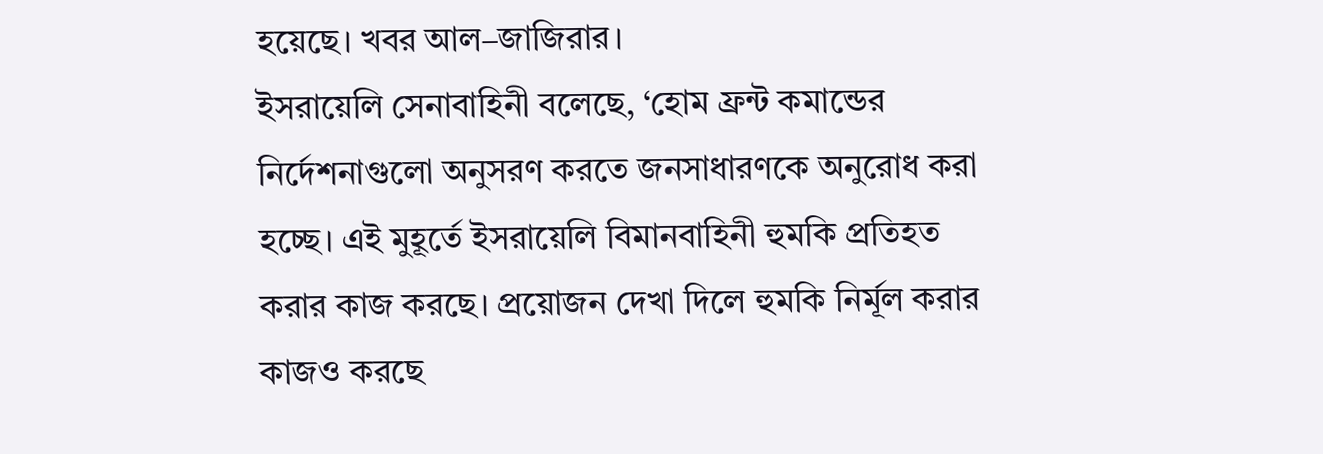হয়েছে। খবর আল–জাজিরার।
ইসরায়েলি সেনাবাহিনী বলেছে, ‘হোম ফ্রন্ট কমান্ডের নির্দেশনাগুলো অনুসরণ করতে জনসাধারণকে অনুরোধ করা হচ্ছে। এই মুহূর্তে ইসরায়েলি বিমানবাহিনী হুমকি প্রতিহত করার কাজ করছে। প্রয়োজন দেখা দিলে হুমকি নির্মূল করার কাজও করছে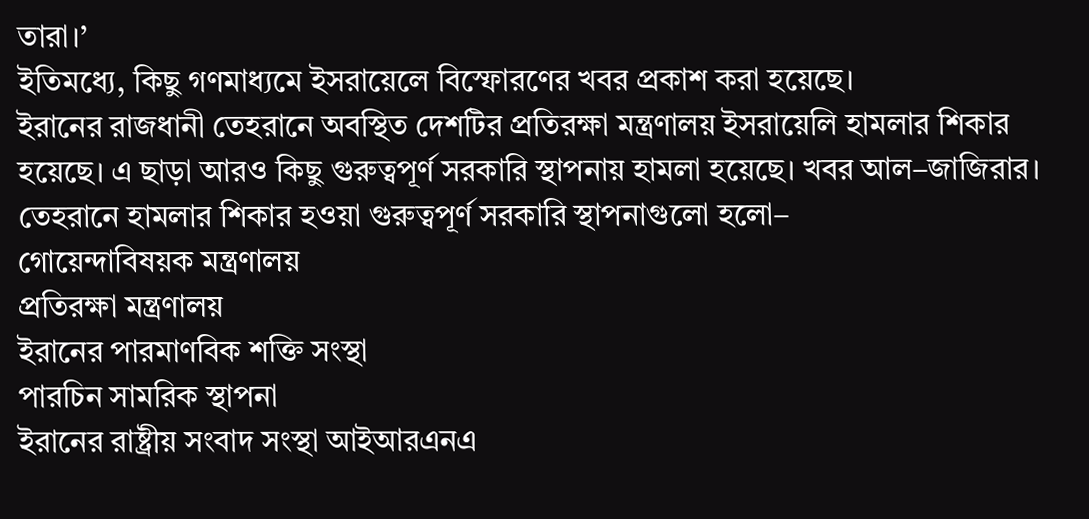তারা।’
ইতিমধ্যে, কিছু গণমাধ্যমে ইসরায়েলে বিস্ফোরণের খবর প্রকাশ করা হয়েছে।
ইরানের রাজধানী তেহরানে অবস্থিত দেশটির প্রতিরক্ষা মন্ত্রণালয় ইসরায়েলি হামলার শিকার হয়েছে। এ ছাড়া আরও কিছু গুরুত্বপূর্ণ সরকারি স্থাপনায় হামলা হয়েছে। খবর আল–জাজিরার।
তেহরানে হামলার শিকার হওয়া গুরুত্বপূর্ণ সরকারি স্থাপনাগুলো হলো–
গোয়েন্দাবিষয়ক মন্ত্রণালয়
প্রতিরক্ষা মন্ত্রণালয়
ইরানের পারমাণবিক শক্তি সংস্থা
পারচিন সামরিক স্থাপনা
ইরানের রাষ্ট্রীয় সংবাদ সংস্থা আইআরএনএ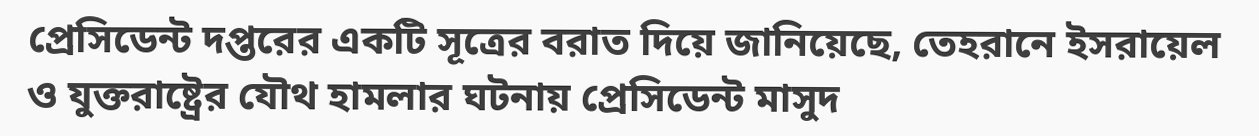প্রেসিডেন্ট দপ্তরের একটি সূত্রের বরাত দিয়ে জানিয়েছে, তেহরানে ইসরায়েল ও যুক্তরাষ্ট্রের যৌথ হামলার ঘটনায় প্রেসিডেন্ট মাসুদ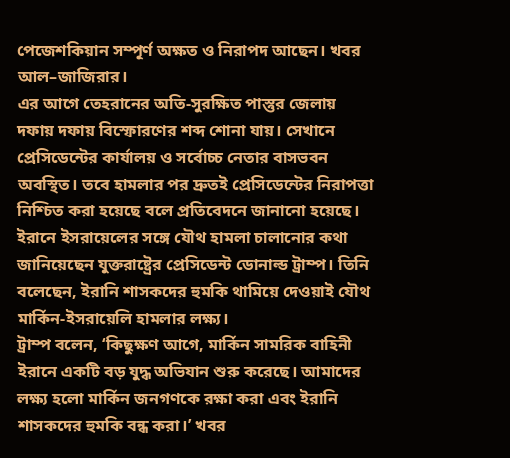পেজেশকিয়ান সম্পূর্ণ অক্ষত ও নিরাপদ আছেন। খবর আল–জাজিরার।
এর আগে তেহরানের অতি-সুরক্ষিত পাস্তুর জেলায় দফায় দফায় বিস্ফোরণের শব্দ শোনা যায়। সেখানে প্রেসিডেন্টের কার্যালয় ও সর্বোচ্চ নেতার বাসভবন অবস্থিত। তবে হামলার পর দ্রুতই প্রেসিডেন্টের নিরাপত্তা নিশ্চিত করা হয়েছে বলে প্রতিবেদনে জানানো হয়েছে।
ইরানে ইসরায়েলের সঙ্গে যৌথ হামলা চালানোর কথা জানিয়েছেন যুক্তরাষ্ট্রের প্রেসিডেন্ট ডোনাল্ড ট্রাম্প। তিনি বলেছেন, ইরানি শাসকদের হুমকি থামিয়ে দেওয়াই যৌথ মার্কিন-ইসরায়েলি হামলার লক্ষ্য।
ট্রাম্প বলেন, ‘কিছুক্ষণ আগে, মার্কিন সামরিক বাহিনী ইরানে একটি বড় যুদ্ধ অভিযান শুরু করেছে। আমাদের লক্ষ্য হলো মার্কিন জনগণকে রক্ষা করা এবং ইরানি শাসকদের হুমকি বন্ধ করা।’ খবর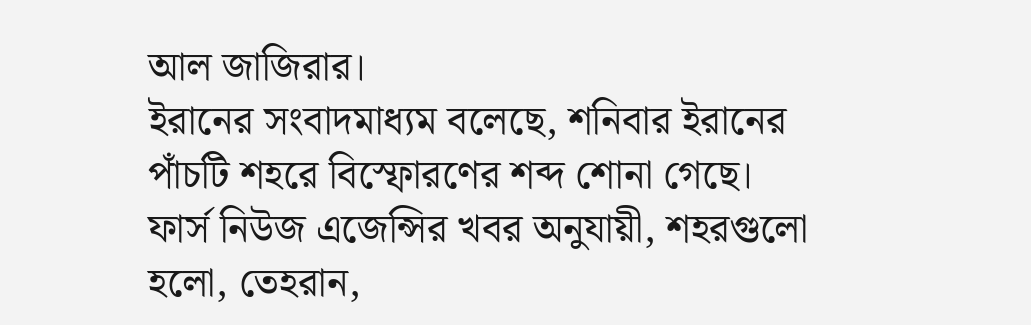আল জাজিরার।
ইরানের সংবাদমাধ্যম বলেছে, শনিবার ইরানের পাঁচটি শহরে বিস্ফোরণের শব্দ শোনা গেছে।
ফার্স নিউজ এজেন্সির খবর অনুযায়ী, শহরগুলো হলো, তেহরান,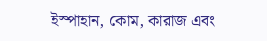ইস্পাহান, কোম, কারাজ এবং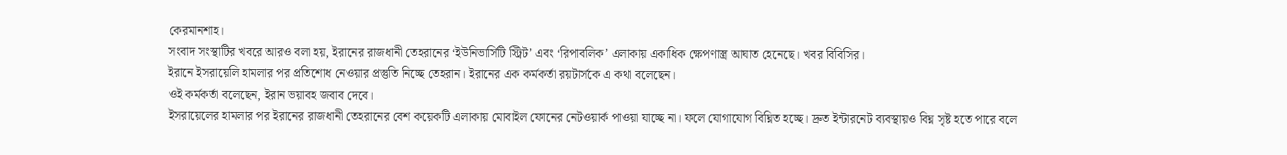কেরমানশাহ।
সংবাদ সংস্থাটির খবরে আরও বলা হয়, ইরানের রাজধানী তেহরানের ‘ইউনিভার্সিটি স্ট্রিট’ এবং ‘রিপাবলিক’ এলাকায় একাধিক ক্ষেপণাস্ত্র আঘাত হেনেছে। খবর বিবিসির।
ইরানে ইসরায়েলি হামলার পর প্রতিশোধ নেওয়ার প্রস্তুতি নিচ্ছে তেহরান। ইরানের এক কর্মকর্তা রয়টার্সকে এ কথা বলেছেন।
ওই কর্মকর্তা বলেছেন, ইরান ভয়াবহ জবাব দেবে।
ইসরায়েলের হামলার পর ইরানের রাজধানী তেহরানের বেশ কয়েকটি এলাকায় মোবাইল ফোনের নেটওয়ার্ক পাওয়া যাচ্ছে না। ফলে যোগাযোগ বিঘ্নিত হচ্ছে। দ্রুত ইন্টারনেট ব্যবস্থায়ও বিঘ্ন সৃষ্ট হতে পারে বলে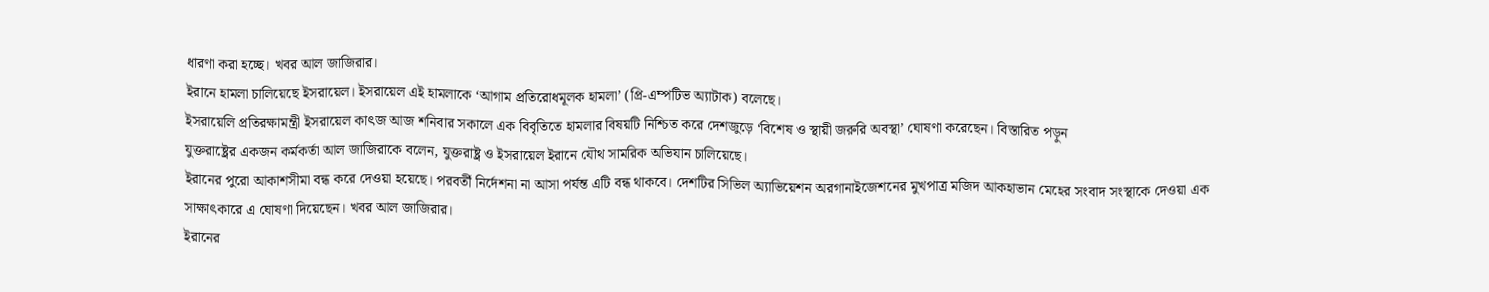ধারণা করা হচ্ছে। খবর আল জাজিরার।
ইরানে হামলা চালিয়েছে ইসরায়েল। ইসরায়েল এই হামলাকে ‘আগাম প্রতিরোধমূলক হামলা’ (প্রি-এম্পটিভ অ্যাটাক) বলেছে।
ইসরায়েলি প্রতিরক্ষামন্ত্রী ইসরায়েল কাৎজ আজ শনিবার সকালে এক বিবৃতিতে হামলার বিষয়টি নিশ্চিত করে দেশজুড়ে ‘বিশেষ ও স্থায়ী জরুরি অবস্থা’ ঘোষণা করেছেন। বিস্তারিত পড়ুন
যুক্তরাষ্ট্রের একজন কর্মকর্তা আল জাজিরাকে বলেন, যুক্তরাষ্ট্র ও ইসরায়েল ইরানে যৌথ সামরিক অভিযান চালিয়েছে।
ইরানের পুরো আকাশসীমা বন্ধ করে দেওয়া হয়েছে। পরবর্তী নির্দেশনা না আসা পর্যন্ত এটি বন্ধ থাকবে। দেশটির সিভিল অ্যাভিয়েশন অরগানাইজেশনের মুখপাত্র মজিদ আকহাভান মেহের সংবাদ সংস্থাকে দেওয়া এক সাক্ষাৎকারে এ ঘোষণা দিয়েছেন। খবর আল জাজিরার।
ইরানের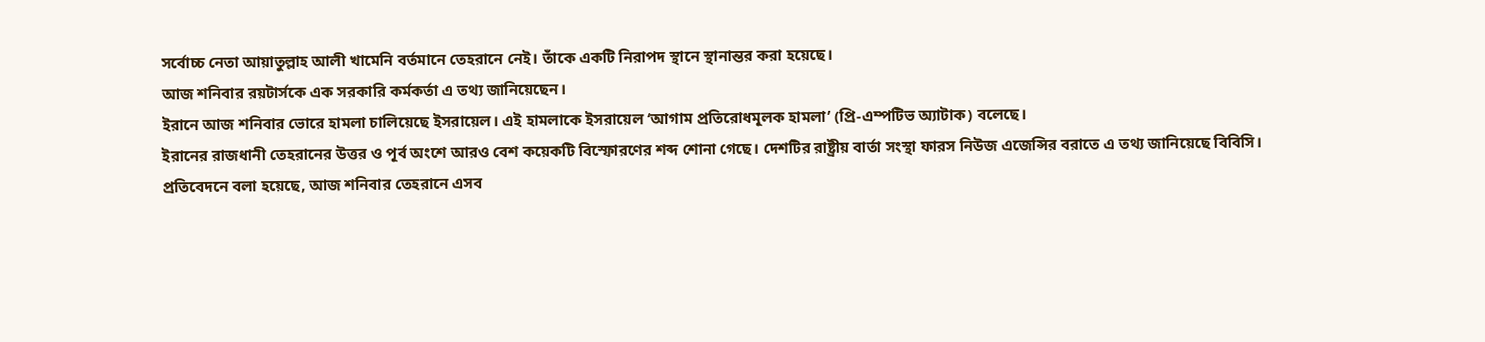সর্বোচ্চ নেতা আয়াতুল্লাহ আলী খামেনি বর্তমানে তেহরানে নেই। তাঁকে একটি নিরাপদ স্থানে স্থানান্তর করা হয়েছে।
আজ শনিবার রয়টার্সকে এক সরকারি কর্মকর্তা এ তথ্য জানিয়েছেন।
ইরানে আজ শনিবার ভোরে হামলা চালিয়েছে ইসরায়েল। এই হামলাকে ইসরায়েল ‘আগাম প্রতিরোধমূলক হামলা’ (প্রি-এম্পটিভ অ্যাটাক) বলেছে।
ইরানের রাজধানী তেহরানের উত্তর ও পূর্ব অংশে আরও বেশ কয়েকটি বিস্ফোরণের শব্দ শোনা গেছে। দেশটির রাষ্ট্রীয় বার্তা সংস্থা ফারস নিউজ এজেন্সির বরাতে এ তথ্য জানিয়েছে বিবিসি।
প্রতিবেদনে বলা হয়েছে, আজ শনিবার তেহরানে এসব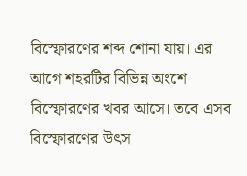বিস্ফোরণের শব্দ শোনা যায়। এর আগে শহরটির বিভিন্ন অংশে বিস্ফোরণের খবর আসে। তবে এসব বিস্ফোরণের উৎস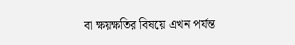বা ক্ষয়ক্ষতির বিষয়ে এখন পর্যন্ত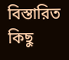বিস্তারিত কিছু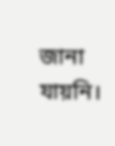জানা যায়নি।